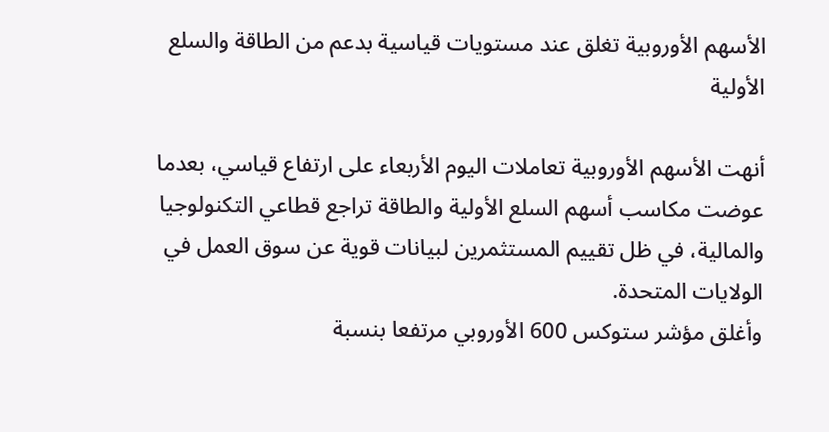الأسهم الأوروبية تغلق عند مستويات قياسية بدعم من الطاقة والسلع الأولية

أنهت الأسهم الأوروبية تعاملات اليوم الأربعاء على ارتفاع قياسي، بعدما عوضت مكاسب أسهم السلع الأولية والطاقة تراجع قطاعي التكنولوجيا والمالية، في ظل تقييم المستثمرين لبيانات قوية عن سوق العمل في الولايات المتحدة.
وأغلق مؤشر ستوكس 600 الأوروبي مرتفعا بنسبة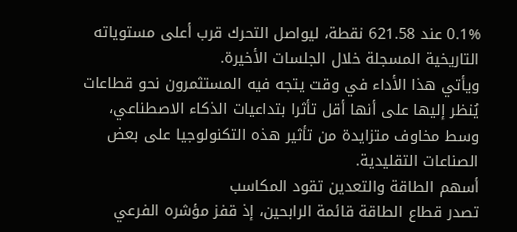0.1% عند 621.58 نقطة، ليواصل التحرك قرب أعلى مستوياته التاريخية المسجلة خلال الجلسات الأخيرة.
ويأتي هذا الأداء في وقت يتجه فيه المستثمرون نحو قطاعات يُنظر إليها على أنها أقل تأثرا بتداعيات الذكاء الاصطناعي، وسط مخاوف متزايدة من تأثير هذه التكنولوجيا على بعض الصناعات التقليدية.
أسهم الطاقة والتعدين تقود المكاسب
تصدر قطاع الطاقة قائمة الرابحين، إذ قفز مؤشره الفرعي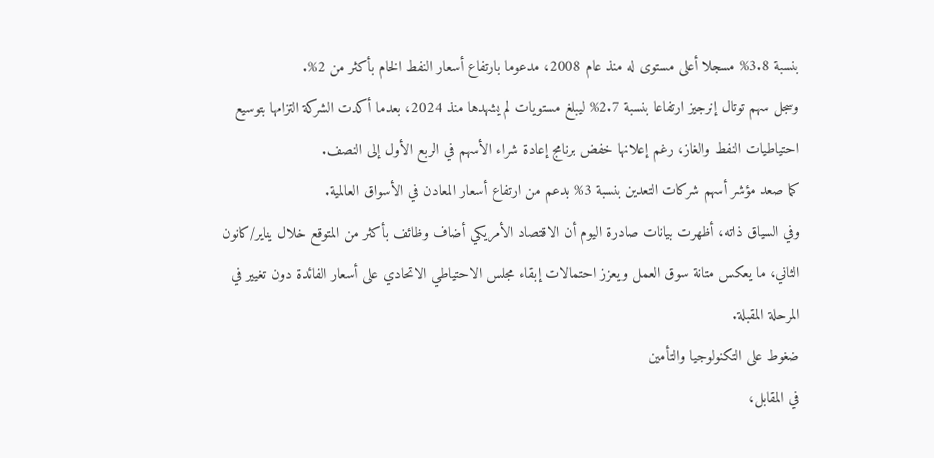بنسبة 3.8% مسجلا أعلى مستوى له منذ عام 2008، مدعوما بارتفاع أسعار النفط الخام بأكثر من 2%.
وسجل سهم توتال إنرجيز ارتفاعا بنسبة 2.7% ليبلغ مستويات لم يشهدها منذ 2024، بعدما أكدت الشركة التزامها بتوسيع احتياطيات النفط والغاز، رغم إعلانها خفض برنامج إعادة شراء الأسهم في الربع الأول إلى النصف.
كما صعد مؤشر أسهم شركات التعدين بنسبة 3% بدعم من ارتفاع أسعار المعادن في الأسواق العالمية.
وفي السياق ذاته، أظهرت بيانات صادرة اليوم أن الاقتصاد الأمريكي أضاف وظائف بأكثر من المتوقع خلال يناير/كانون الثاني، ما يعكس متانة سوق العمل ويعزز احتمالات إبقاء مجلس الاحتياطي الاتحادي على أسعار الفائدة دون تغيير في المرحلة المقبلة.
ضغوط على التكنولوجيا والتأمين
في المقابل،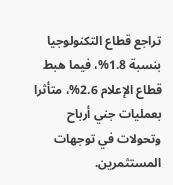تراجع قطاع التكنولوجيا بنسبة 1.8%، فيما هبط قطاع الإعلام 2.6%، متأثرا بعمليات جني أرباح وتحولات في توجهات المستثمرين.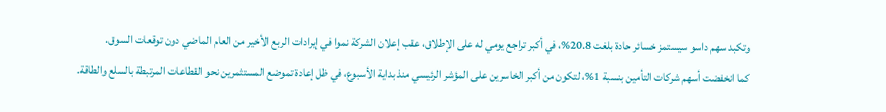وتكبد سهم داسو سيستمز خسائر حادة بلغت 20.8%، في أكبر تراجع يومي له على الإطلاق، عقب إعلان الشركة نموا في إيرادات الربع الأخير من العام الماضي دون توقعات السوق.
كما انخفضت أسهم شركات التأمين بنسبة 1%، لتكون من أكبر الخاسرين على المؤشر الرئيسي منذ بداية الأسبوع، في ظل إعادة تموضع المستثمرين نحو القطاعات المرتبطة بالسلع والطاقة.